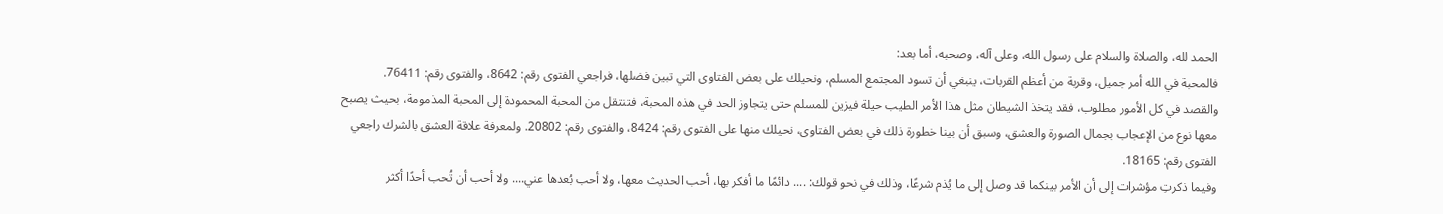الحمد لله، والصلاة والسلام على رسول الله، وعلى آله، وصحبه، أما بعد:
فالمحبة في الله أمر جميل، وقربة من أعظم القربات، ينبغي أن تسود المجتمع المسلم، ونحيلك على بعض الفتاوى التي تبين فضلها، فراجعي الفتوى رقم: 8642، والفتوى رقم: 76411.
والقصد في كل الأمور مطلوب، فقد يتخذ الشيطان مثل هذا الأمر الطيب حيلة فيزين للمسلم حتى يتجاوز الحد في هذه المحبة، فتنتقل من المحبة المحمودة إلى المحبة المذمومة، بحيث يصبح معها نوع من الإعجاب بجمال الصورة والعشق، وسبق أن بينا خطورة ذلك في بعض الفتاوى، نحيلك منها على الفتوى رقم: 8424، والفتوى رقم: 20802. ولمعرفة علاقة العشق بالشرك راجعي الفتوى رقم: 18165.
وفيما ذكرتِ مؤشرات إلى أن الأمر بينكما قد وصل إلى ما يُذم شرعًا، وذلك في نحو قولك: .... دائمًا ما أفكر بها، أحب الحديث معها، ولا أحب بُعدها عني.... ولا أحب أن تُحب أحدًا أكثر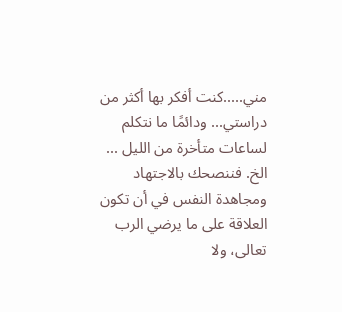مني.....كنت أفكر بها أكثر من دراستي... ودائمًا ما نتكلم لساعات متأخرة من الليل ... الخ. فننصحك بالاجتهاد ومجاهدة النفس في أن تكون العلاقة على ما يرضي الرب تعالى، ولا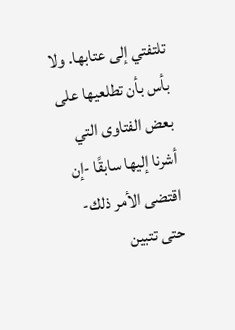تلتفتي إلى عتابها. ولا بأس بأن تطلعيها على بعض الفتاوى التي أشرنا إليها سابقًا -إن اقتضى الأمر ذلك- حتى تتبين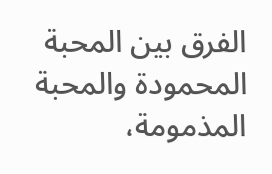الفرق بين المحبة المحمودة والمحبة المذمومة،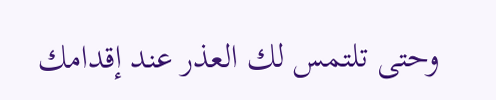وحتى تلتمس لك العذر عند إقدامك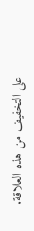على التخفيف من هذه العلاقة.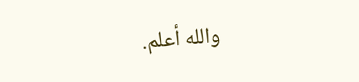والله أعلم.